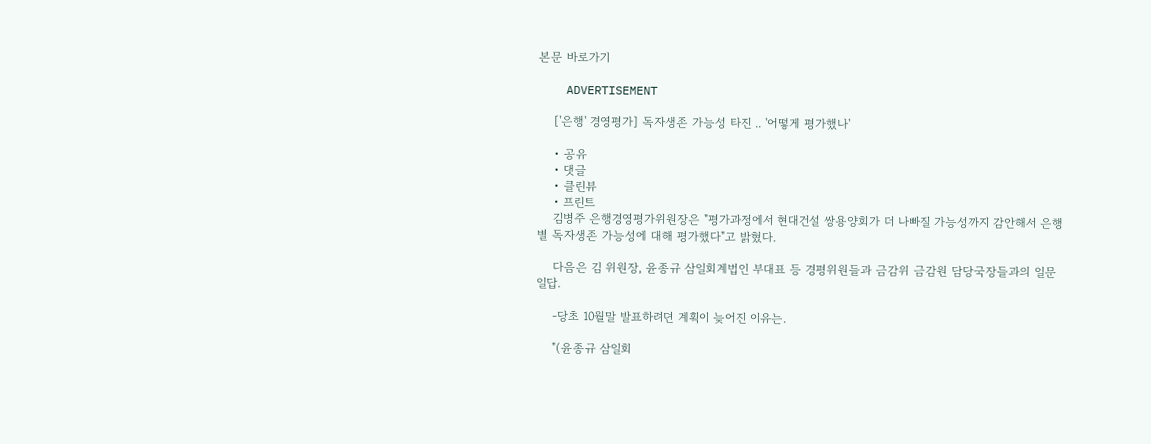본문 바로가기

    ADVERTISEMENT

    ['은행' 경영평가] 독자생존 가능성 타진 .. '어떻게 평가했나'

    • 공유
    • 댓글
    • 클린뷰
    • 프린트
    김병주 은행경영평가위원장은 "평가과정에서 현대건설 쌍용양회가 더 나빠질 가능성까지 감안해서 은행별 독자생존 가능성에 대해 평가했다"고 밝혔다.

    다음은 김 위원장, 윤종규 삼일회계법인 부대표 등 경평위원들과 금감위 금감원 담당국장들과의 일문일답.

    -당초 10월말 발표하려뎐 계획이 늦어진 이유는.

    "(윤종규 삼일회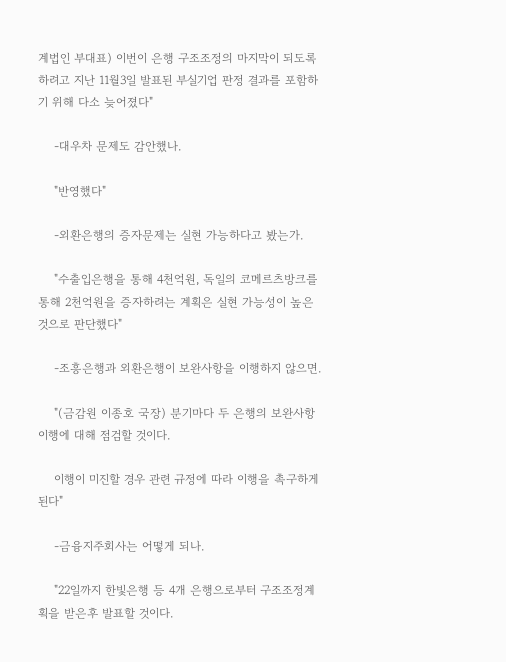계법인 부대표) 이번이 은행 구조조정의 마지막이 되도록 하려고 지난 11월3일 발표된 부실기업 판정 결과를 포함하기 위해 다소 늦어졌다"

    -대우차 문제도 감안했나.

    "반영했다"

    -외환은행의 증자문제는 실현 가능하다고 봤는가.

    "수출입은행을 통해 4천억원, 독일의 코메르츠방크를 통해 2천억원을 증자하려는 계획은 실현 가능성이 높은 것으로 판단했다"

    -조흥은행과 외환은행이 보완사항을 이행하지 않으면.

    "(금감원 이종호 국장) 분기마다 두 은행의 보완사항 이행에 대해 점검할 것이다.

    이행이 미진할 경우 관련 규정에 따라 이행을 촉구하게 된다"

    -금융지주회사는 어떻게 되나.

    "22일까지 한빛은행 등 4개 은행으로부터 구조조정계획을 받은후 발표할 것이다.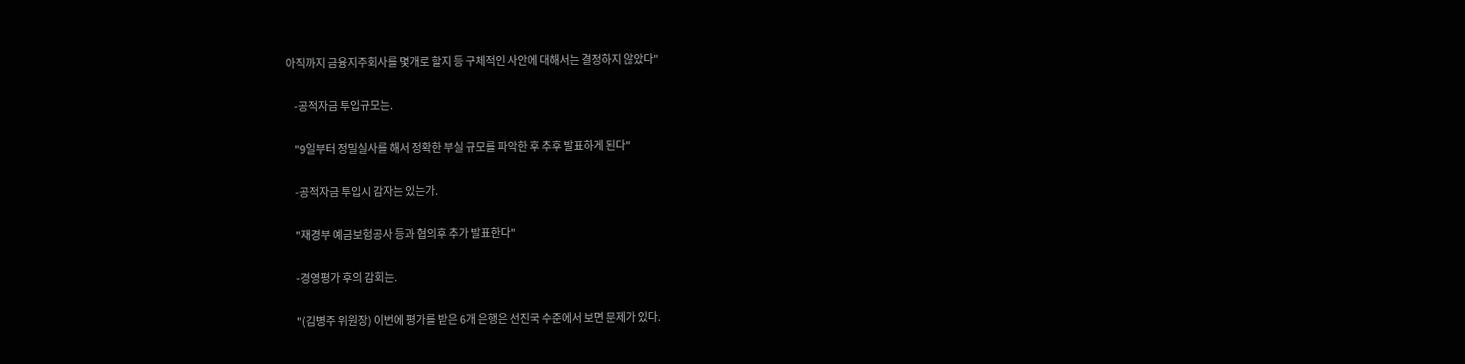아직까지 금융지주회사를 몇개로 할지 등 구체적인 사안에 대해서는 결정하지 않았다"

    -공적자금 투입규모는.

    "9일부터 정밀실사를 해서 정확한 부실 규모를 파악한 후 추후 발표하게 된다"

    -공적자금 투입시 감자는 있는가.

    "재경부 예금보험공사 등과 협의후 추가 발표한다"

    -경영평가 후의 감회는.

    "(김병주 위원장) 이번에 평가를 받은 6개 은행은 선진국 수준에서 보면 문제가 있다.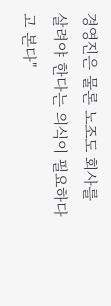경영진은 물론 노조도 회사를 살려야 한다는 의식이 필요하다고 본다"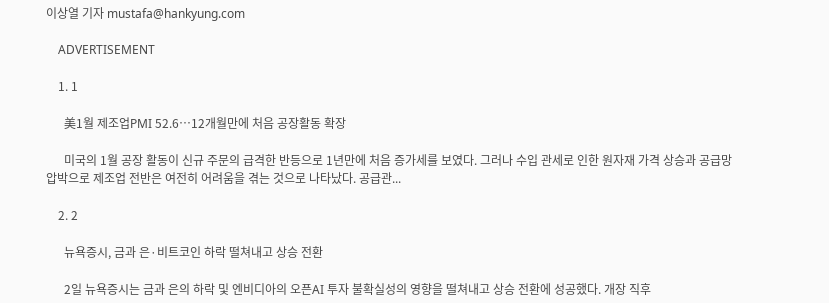이상열 기자 mustafa@hankyung.com

    ADVERTISEMENT

    1. 1

      美1월 제조업PMI 52.6…12개월만에 처음 공장활동 확장

      미국의 1월 공장 활동이 신규 주문의 급격한 반등으로 1년만에 처음 증가세를 보였다. 그러나 수입 관세로 인한 원자재 가격 상승과 공급망 압박으로 제조업 전반은 여전히 어려움을 겪는 것으로 나타났다. 공급관...

    2. 2

      뉴욕증시, 금과 은·비트코인 하락 떨쳐내고 상승 전환

      2일 뉴욕증시는 금과 은의 하락 및 엔비디아의 오픈AI 투자 불확실성의 영향을 떨쳐내고 상승 전환에 성공했다. 개장 직후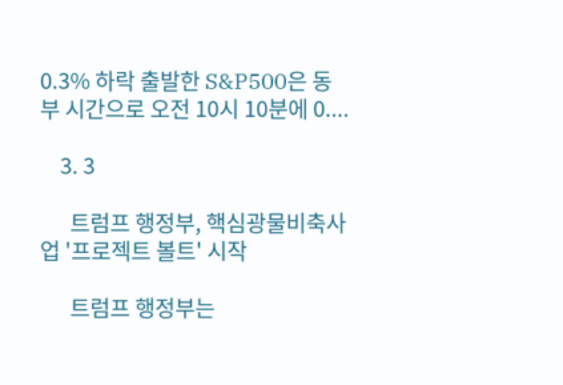0.3% 하락 출발한 S&P500은 동부 시간으로 오전 10시 10분에 0....

    3. 3

      트럼프 행정부, 핵심광물비축사업 '프로젝트 볼트' 시작

      트럼프 행정부는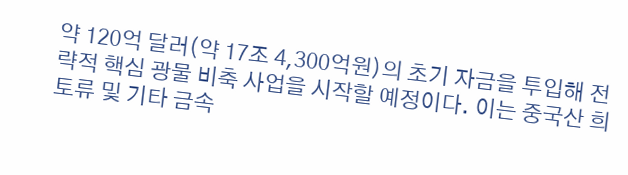약 120억 달러(약 17조 4,300억원)의 초기 자금을 투입해 전략적 핵심 광물 비축 사업을 시작할 예정이다. 이는 중국산 희토류 및 기타 금속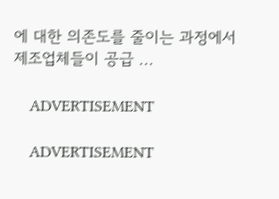에 대한 의존도를 줄이는 과정에서 제조업체들이 공급 ...

    ADVERTISEMENT

    ADVERTISEMENT